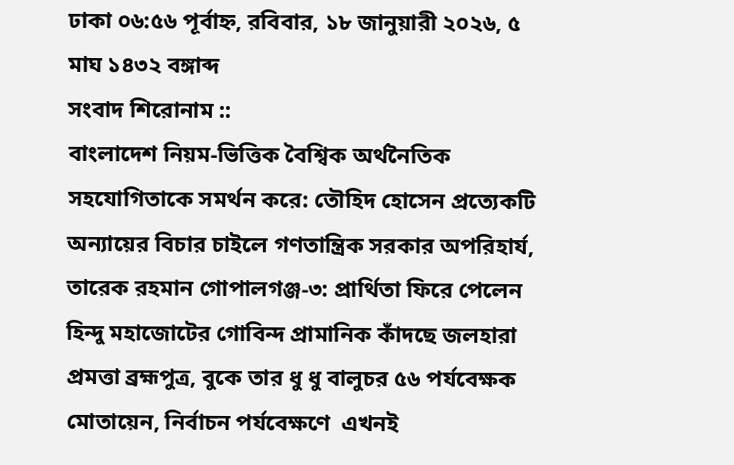ঢাকা ০৬:৫৬ পূর্বাহ্ন, রবিবার, ১৮ জানুয়ারী ২০২৬, ৫ মাঘ ১৪৩২ বঙ্গাব্দ
সংবাদ শিরোনাম ::
বাংলাদেশ নিয়ম-ভিত্তিক বৈশ্বিক অর্থনৈতিক সহযোগিতাকে সমর্থন করে: তৌহিদ হোসেন প্রত্যেকটি অন্যায়ের বিচার চাইলে গণতান্ত্রিক সরকার অপরিহার্য, তারেক রহমান গোপালগঞ্জ-৩: প্রার্থিতা ফিরে পেলেন হিন্দু মহাজোটের গোবিন্দ প্রামানিক কাঁদছে জলহারা প্রমত্তা ব্রহ্মপুত্র, বুকে তার ধু ধু বালুচর ৫৬ পর্যবেক্ষক মোতায়েন, নির্বাচন পর্যবেক্ষণে  এখনই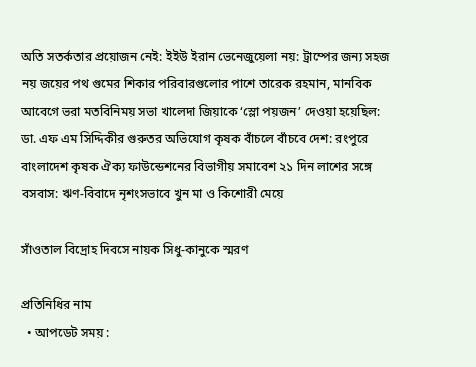অতি সতর্কতার প্রয়োজন নেই: ইইউ ইরান ভেনেজুয়েলা নয়: ট্রাম্পের জন্য সহজ নয় জয়ের পথ গুমের শিকার পরিবারগুলোর পাশে তারেক রহমান, মানবিক আবেগে ভরা মতবিনিময় সভা খালেদা জিয়াকে ‘স্লো পয়জন’ দেওয়া হয়েছিল: ডা. এফ এম সিদ্দিকীর গুরুতর অভিযোগ কৃষক বাঁচলে বাঁচবে দেশ: রংপুরে বাংলাদেশ কৃষক ঐক্য ফাউন্ডেশনের বিভাগীয় সমাবেশ ২১ দিন লাশের সঙ্গে বসবাস: ঋণ-বিবাদে নৃশংসভাবে খুন মা ও কিশোরী মেয়ে

সাঁওতাল বিদ্রোহ দিবসে নায়ক সিধু-কানুকে স্মরণ

প্রতিনিধির নাম
  • আপডেট সময় :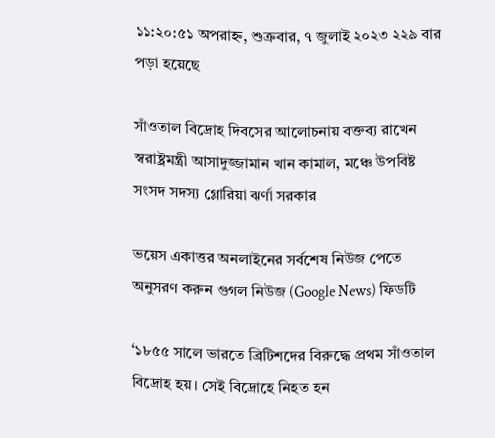১১:২০:৫১ অপরাহ্ন, শুক্রবার, ৭ জুলাই ২০২৩ ২২৯ বার পড়া হয়েছে

সাঁওতাল বিদ্রোহ দিবসের আলোচনায় বক্তব্য রাখেন স্বরাষ্ট্রমন্ত্রী আসাদুজ্জামান খান কামাল, মঞ্চে উপবিষ্ট সংসদ সদস্য গ্লোরিয়া ঝর্ণা সরকার

ভয়েস একাত্তর অনলাইনের সর্বশেষ নিউজ পেতে অনুসরণ করুন গুগল নিউজ (Google News) ফিডটি

‘১৮৫৫ সালে ভারতে ব্রিটিশদের বিরুদ্ধে প্রথম সাঁওতাল বিদ্রোহ হয়। সেই বিদ্রোহে নিহত হন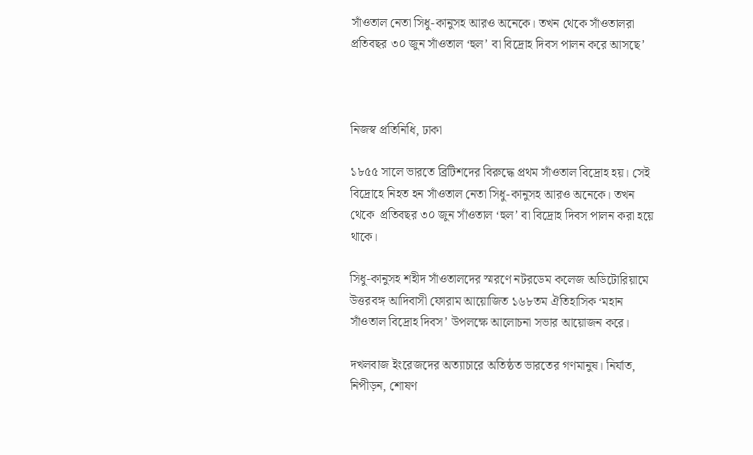সাঁওতাল নেতা সিধু-কানুসহ আরও অনেকে। তখন থেকে সাঁওতালরা প্রতিবছর ৩০ জুন সাঁওতাল ‘হুল’ বা বিদ্রোহ দিবস পালন করে আসছে’



নিজস্ব প্রতিনিধি, ঢাকা

১৮৫৫ সালে ভারতে ব্রিটিশদের বিরুদ্ধে প্রথম সাঁওতাল বিদ্রোহ হয়। সেই বিদ্রোহে নিহত হন সাঁওতাল নেতা সিধু-কানুসহ আরও অনেকে। তখন থেকে  প্রতিবছর ৩০ জুন সাঁওতাল ‘হুল’ বা বিদ্রোহ দিবস পালন করা হয়ে থাকে।

সিধু-কানুসহ শহীদ সাঁওতালদের স্মরণে নটরডেম কলেজ অডিটোরিয়ামে উত্তরবঙ্গ আদিবাসী ফোরাম আয়োজিত ১৬৮তম ঐতিহাসিক ‘মহান সাঁওতাল বিদ্রোহ দিবস’ উপলক্ষে আলোচনা সভার আয়োজন করে।

দখলবাজ ইংরেজদের অত্যাচারে অতিষ্ঠত ভারতের গণমানুষ। নির্যাত, নিপীড়ন, শোষণ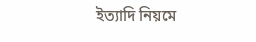ইত্যাদি নিয়মে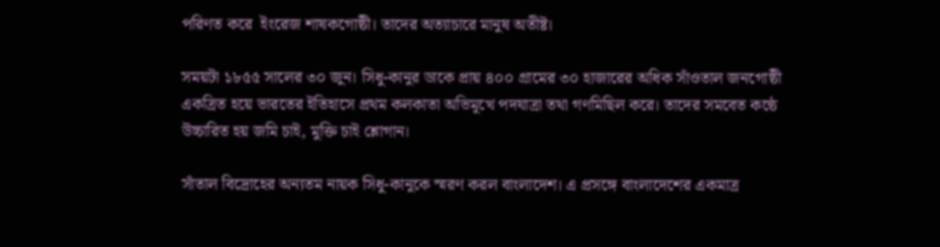পরিণত করে  ইংরেজ শাষকগোষ্ঠী। তাদের অত্যাচারে মানুষ অতীষ্ট।

সময়টা ১৮৫৫ সালের ৩০ জুন। সিধু-কানুর ডাকে প্রায় ৪০০ গ্রামের ৩০ হাজারের অধিক সাঁওতাল জনগোষ্ঠী একত্রিত হয়ে ভারতের ইতিহাসে প্রথম কলকাতা অভিমূখে পদযাত্রা তথা গণমিছিল করে। তাদের সমবেত কন্ঠে উচ্চারিত হয় জমি চাই, মুক্তি চাই শ্লোগান।

সাঁতাল বিদ্রোহের অন্যতম নায়ক সিধু-কানুকে স্মরণ করল বাংলাদেশ। এ প্রসঙ্গে বাংলাদেশের একমাত্র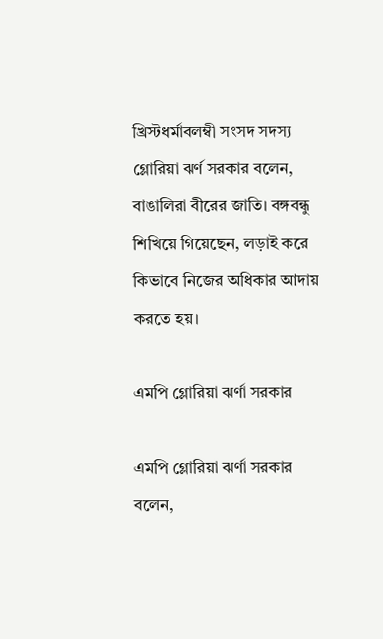খ্রিস্টধর্মাবলম্বী সংসদ সদস্য গ্লোরিয়া ঝর্ণ সরকার বলেন, বাঙালিরা বীরের জাতি। বঙ্গবন্ধু শিখিয়ে গিয়েছেন, লড়াই করে কিভাবে নিজের অধিকার আদায় করতে হয়।

এমপি গ্লোরিয়া ঝর্ণা সরকার

এমপি গ্লোরিয়া ঝর্ণা সরকার বলেন,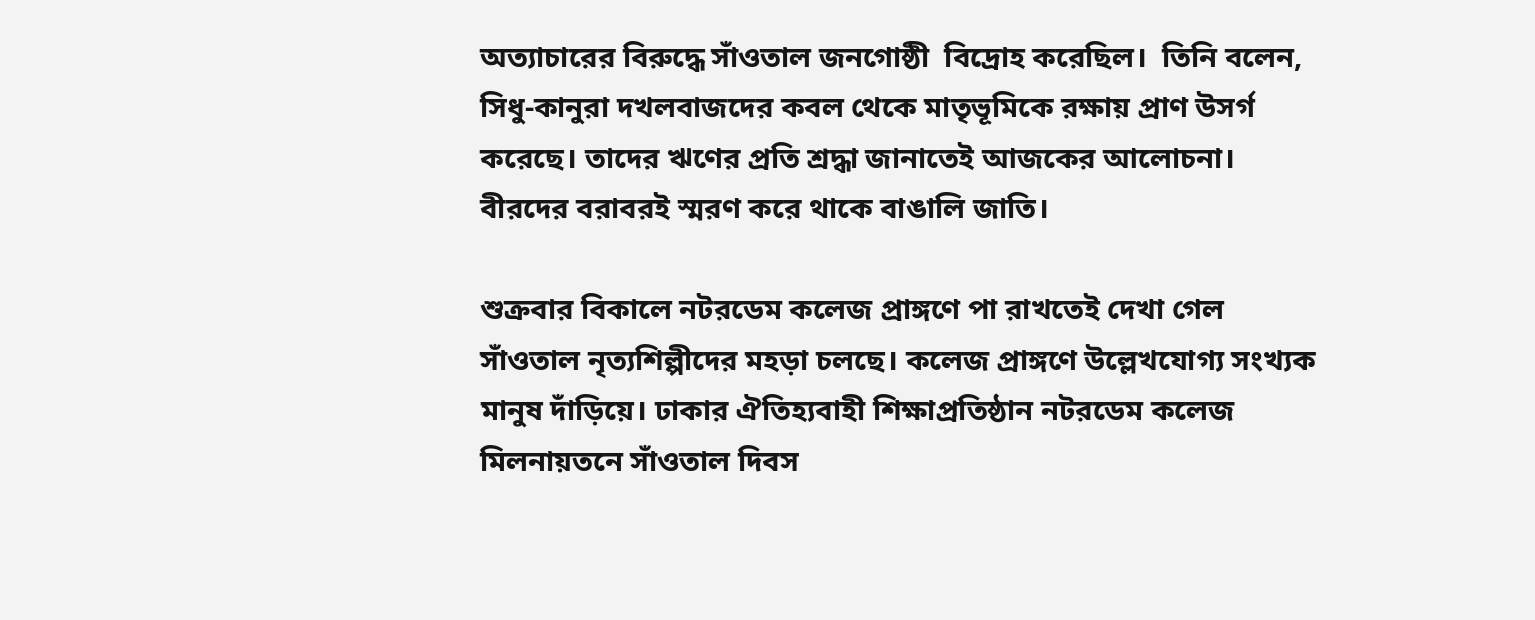অত্যাচারের বিরুদ্ধে সাঁওতাল জনগোষ্ঠী  বিদ্রোহ করেছিল।  তিনি বলেন, সিধু-কানুরা দখলবাজদের কবল থেকে মাতৃভূমিকে রক্ষায় প্রাণ উসর্গ করেছে। তাদের ঋণের প্রতি শ্রদ্ধা জানাতেই আজকের আলোচনা। বীরদের বরাবরই স্মরণ করে থাকে বাঙালি জাতি।

শুক্রবার বিকালে নটরডেম কলেজ প্রাঙ্গণে পা রাখতেই দেখা গেল সাঁওতাল নৃত্যশিল্পীদের মহড়া চলছে। কলেজ প্রাঙ্গণে উল্লেখযোগ্য সংখ্যক মানুষ দাঁড়িয়ে। ঢাকার ঐতিহ্যবাহী শিক্ষাপ্রতিষ্ঠান নটরডেম কলেজ মিলনায়তনে সাঁওতাল দিবস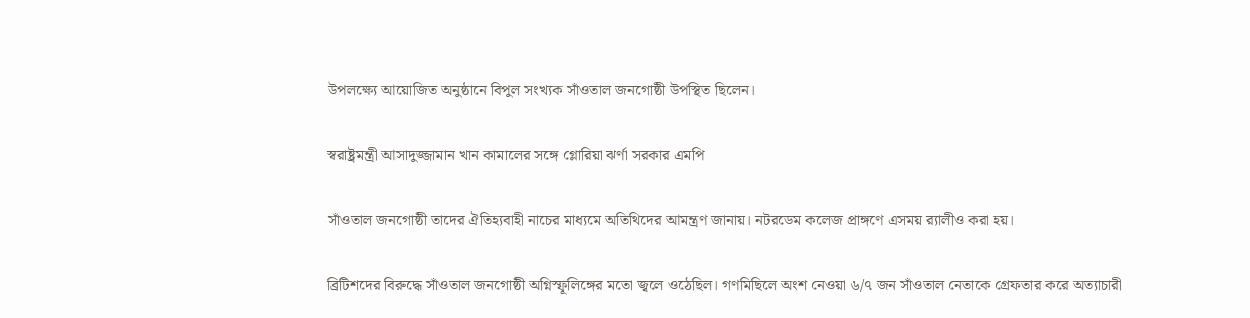উপলক্ষ্যে আয়োজিত অনুষ্ঠানে বিপুল সংখ্যক সাঁওতাল জনগোষ্ঠী উপস্থিত ছিলেন।

স্বরাষ্ট্রমন্ত্রী আসাদুজ্জামান খান কামালের সঙ্গে গ্লোরিয়া ঝর্ণা সরকার এমপি

সাঁওতাল জনগোষ্ঠী তাদের ঐতিহ্যবাহী নাচের মাধ্যমে অতিথিদের আমন্ত্রণ জানায়। নটরডেম কলেজ প্রাঙ্গণে এসময় র‌্যালীও করা হয়।

ব্রিটিশদের বিরুদ্ধে সাঁওতাল জনগোষ্ঠী অগ্নিস্ফূলিঙ্গের মতো জ্বলে ওঠেছিল। গণমিছিলে অংশ নেওয়া ৬/৭ জন সাঁওতাল নেতাকে গ্রেফতার করে অত্যাচারী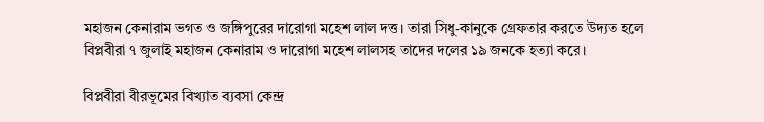মহাজন কেনারাম ভগত ও জঙ্গিপুরের দারোগা মহেশ লাল দত্ত। তারা সিধু-কানুকে গ্রেফতার করতে উদ্যত হলে বিপ্লবীরা ৭ জুলাই মহাজন কেনারাম ও দারোগা মহেশ লালসহ তাদের দলের ১৯ জনকে হত্যা করে।

বিপ্লবীরা বীরভূমের বিখ্যাত ব্যবসা কেন্দ্র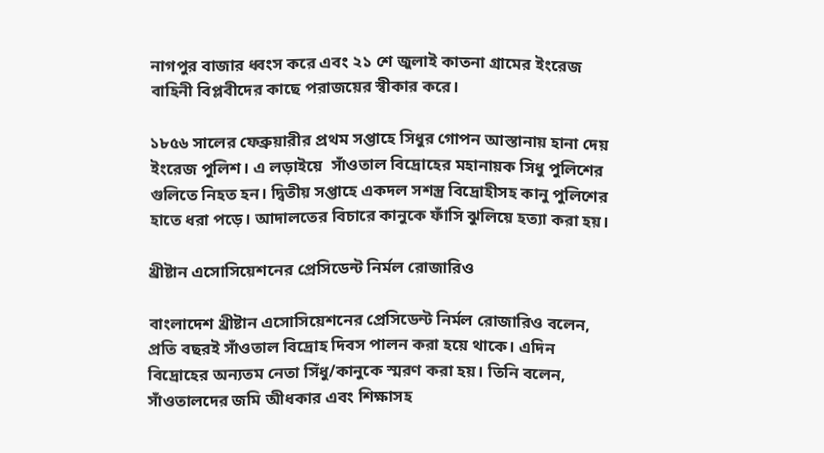নাগপুর বাজার ধ্বংস করে এবং ২১ শে জুলাই কাতনা গ্রামের ইংরেজ বাহিনী বিপ্লবীদের কাছে পরাজয়ের স্বীকার করে।

১৮৫৬ সালের ফেব্রুয়ারীর প্রথম সপ্তাহে সিধুর গোপন আস্তানায় হানা দেয় ইংরেজ পুলিশ। এ লড়াইয়ে  সাঁওতাল বিদ্রোহের মহানায়ক সিধু পুলিশের গুলিতে নিহত হন। দ্বিতীয় সপ্তাহে একদল সশস্ত্র বিদ্রোহীসহ কানু পুলিশের হাতে ধরা পড়ে। আদালতের বিচারে কানুকে ফাঁসি ঝুলিয়ে হত্যা করা হয়।

খ্রীষ্টান এসোসিয়েশনের প্রেসিডেন্ট নির্মল রোজারিও

বাংলাদেশ খ্রীষ্টান এসোসিয়েশনের প্রেসিডেন্ট নির্মল রোজারিও বলেন, প্রতি বছরই সাঁওতাল বিদ্রোহ দিবস পালন করা হয়ে থাকে। এদিন বিদ্রোহের অন্যতম নেতা সিঁধু/কানুকে স্মরণ করা হয়। তিনি বলেন, সাঁওতালদের জমি অীধকার এবং শিক্ষাসহ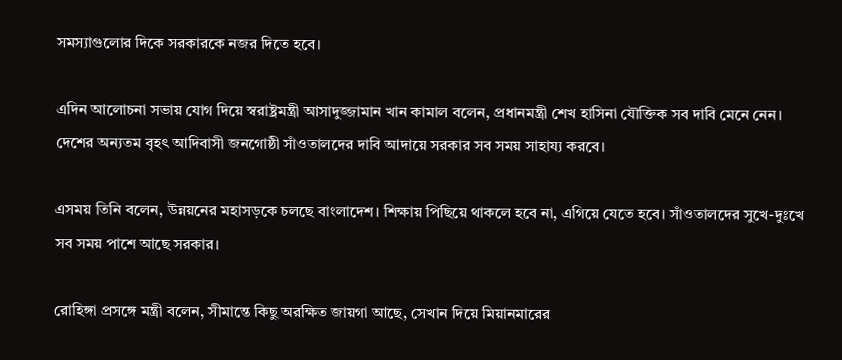সমস্যাগুলোর দিকে সরকারকে নজর দিতে হবে।

এদিন আলোচনা সভায় যোগ দিয়ে স্বরাষ্ট্রমন্ত্রী আসাদুজ্জামান খান কামাল বলেন, প্রধানমন্ত্রী শেখ হাসিনা যৌক্তিক সব দাবি মেনে নেন। দেশের অন্যতম বৃহৎ আদিবাসী জনগোষ্ঠী সাঁওতালদের দাবি আদায়ে সরকার সব সময় সাহায্য করবে।

এসময় তিনি বলেন, উন্নয়নের মহাসড়কে চলছে বাংলাদেশ। শিক্ষায় পিছিয়ে থাকলে হবে না, এগিয়ে যেতে হবে। সাঁওতালদের সুখে-দুঃখে সব সময় পাশে আছে সরকার।

রোহিঙ্গা প্রসঙ্গে মন্ত্রী বলেন, সীমান্তে কিছু অরক্ষিত জায়গা আছে, সেখান দিয়ে মিয়ানমারের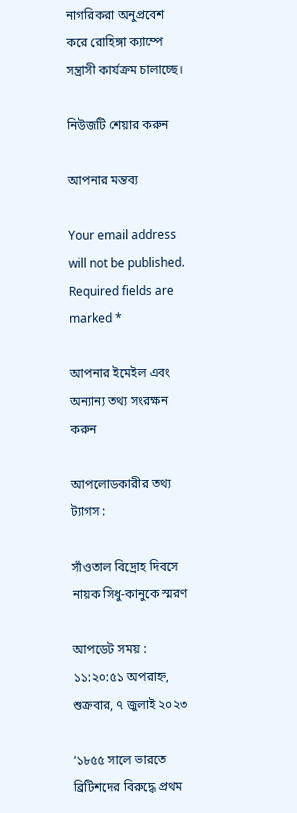নাগরিকরা অনুপ্রবেশ করে রোহিঙ্গা ক্যাম্পে সন্ত্রাসী কার্যক্রম চালাচ্ছে।

নিউজটি শেয়ার করুন

আপনার মন্তব্য

Your email address will not be published. Required fields are marked *

আপনার ইমেইল এবং অন্যান্য তথ্য সংরক্ষন করুন

আপলোডকারীর তথ্য
ট্যাগস :

সাঁওতাল বিদ্রোহ দিবসে নায়ক সিধু-কানুকে স্মরণ

আপডেট সময় : ১১:২০:৫১ অপরাহ্ন, শুক্রবার, ৭ জুলাই ২০২৩

‘১৮৫৫ সালে ভারতে ব্রিটিশদের বিরুদ্ধে প্রথম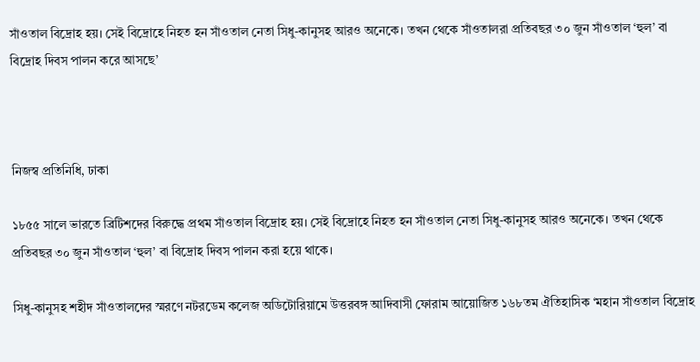সাঁওতাল বিদ্রোহ হয়। সেই বিদ্রোহে নিহত হন সাঁওতাল নেতা সিধু-কানুসহ আরও অনেকে। তখন থেকে সাঁওতালরা প্রতিবছর ৩০ জুন সাঁওতাল ‘হুল’ বা বিদ্রোহ দিবস পালন করে আসছে’



নিজস্ব প্রতিনিধি, ঢাকা

১৮৫৫ সালে ভারতে ব্রিটিশদের বিরুদ্ধে প্রথম সাঁওতাল বিদ্রোহ হয়। সেই বিদ্রোহে নিহত হন সাঁওতাল নেতা সিধু-কানুসহ আরও অনেকে। তখন থেকে  প্রতিবছর ৩০ জুন সাঁওতাল ‘হুল’ বা বিদ্রোহ দিবস পালন করা হয়ে থাকে।

সিধু-কানুসহ শহীদ সাঁওতালদের স্মরণে নটরডেম কলেজ অডিটোরিয়ামে উত্তরবঙ্গ আদিবাসী ফোরাম আয়োজিত ১৬৮তম ঐতিহাসিক ‘মহান সাঁওতাল বিদ্রোহ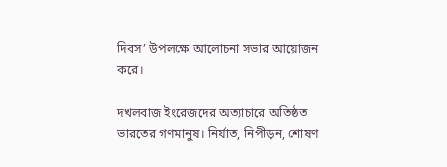দিবস’ উপলক্ষে আলোচনা সভার আয়োজন করে।

দখলবাজ ইংরেজদের অত্যাচারে অতিষ্ঠত ভারতের গণমানুষ। নির্যাত, নিপীড়ন, শোষণ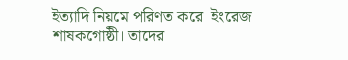ইত্যাদি নিয়মে পরিণত করে  ইংরেজ শাষকগোষ্ঠী। তাদের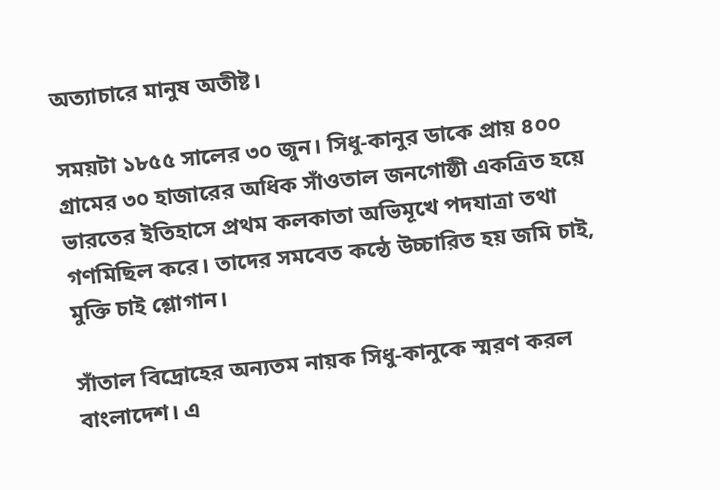অত্যাচারে মানুষ অতীষ্ট।

সময়টা ১৮৫৫ সালের ৩০ জুন। সিধু-কানুর ডাকে প্রায় ৪০০ গ্রামের ৩০ হাজারের অধিক সাঁওতাল জনগোষ্ঠী একত্রিত হয়ে ভারতের ইতিহাসে প্রথম কলকাতা অভিমূখে পদযাত্রা তথা গণমিছিল করে। তাদের সমবেত কন্ঠে উচ্চারিত হয় জমি চাই, মুক্তি চাই শ্লোগান।

সাঁতাল বিদ্রোহের অন্যতম নায়ক সিধু-কানুকে স্মরণ করল বাংলাদেশ। এ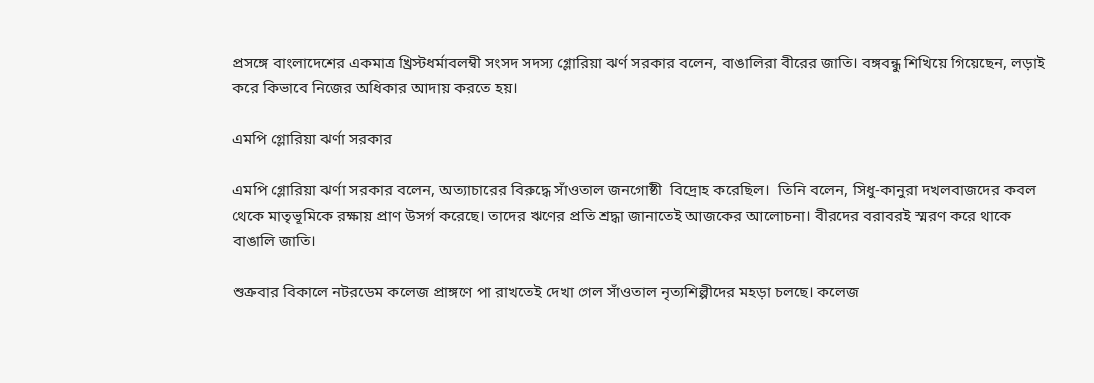প্রসঙ্গে বাংলাদেশের একমাত্র খ্রিস্টধর্মাবলম্বী সংসদ সদস্য গ্লোরিয়া ঝর্ণ সরকার বলেন, বাঙালিরা বীরের জাতি। বঙ্গবন্ধু শিখিয়ে গিয়েছেন, লড়াই করে কিভাবে নিজের অধিকার আদায় করতে হয়।

এমপি গ্লোরিয়া ঝর্ণা সরকার

এমপি গ্লোরিয়া ঝর্ণা সরকার বলেন, অত্যাচারের বিরুদ্ধে সাঁওতাল জনগোষ্ঠী  বিদ্রোহ করেছিল।  তিনি বলেন, সিধু-কানুরা দখলবাজদের কবল থেকে মাতৃভূমিকে রক্ষায় প্রাণ উসর্গ করেছে। তাদের ঋণের প্রতি শ্রদ্ধা জানাতেই আজকের আলোচনা। বীরদের বরাবরই স্মরণ করে থাকে বাঙালি জাতি।

শুক্রবার বিকালে নটরডেম কলেজ প্রাঙ্গণে পা রাখতেই দেখা গেল সাঁওতাল নৃত্যশিল্পীদের মহড়া চলছে। কলেজ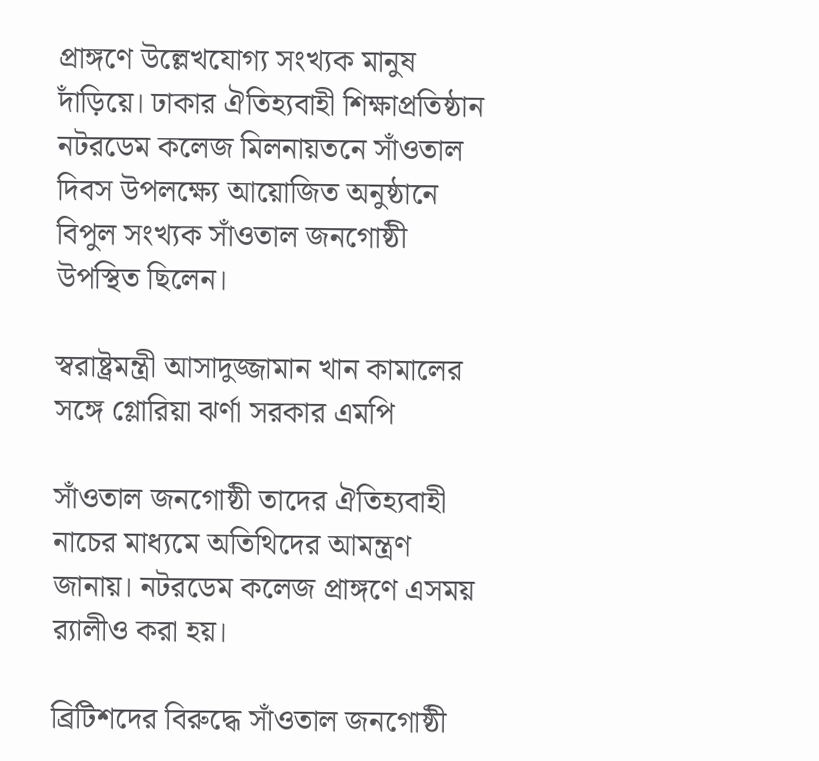প্রাঙ্গণে উল্লেখযোগ্য সংখ্যক মানুষ দাঁড়িয়ে। ঢাকার ঐতিহ্যবাহী শিক্ষাপ্রতিষ্ঠান নটরডেম কলেজ মিলনায়তনে সাঁওতাল দিবস উপলক্ষ্যে আয়োজিত অনুষ্ঠানে বিপুল সংখ্যক সাঁওতাল জনগোষ্ঠী উপস্থিত ছিলেন।

স্বরাষ্ট্রমন্ত্রী আসাদুজ্জামান খান কামালের সঙ্গে গ্লোরিয়া ঝর্ণা সরকার এমপি

সাঁওতাল জনগোষ্ঠী তাদের ঐতিহ্যবাহী নাচের মাধ্যমে অতিথিদের আমন্ত্রণ জানায়। নটরডেম কলেজ প্রাঙ্গণে এসময় র‌্যালীও করা হয়।

ব্রিটিশদের বিরুদ্ধে সাঁওতাল জনগোষ্ঠী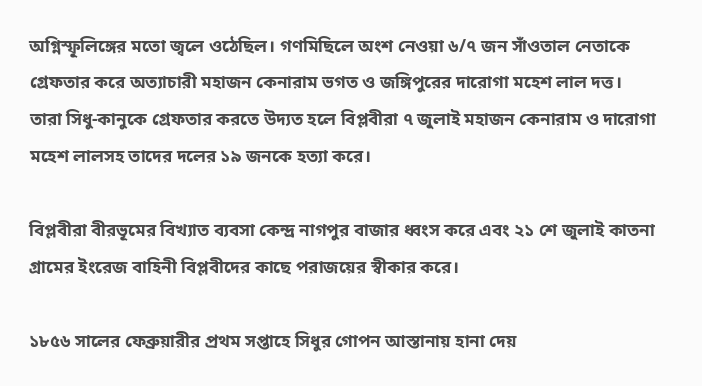অগ্নিস্ফূলিঙ্গের মতো জ্বলে ওঠেছিল। গণমিছিলে অংশ নেওয়া ৬/৭ জন সাঁওতাল নেতাকে গ্রেফতার করে অত্যাচারী মহাজন কেনারাম ভগত ও জঙ্গিপুরের দারোগা মহেশ লাল দত্ত। তারা সিধু-কানুকে গ্রেফতার করতে উদ্যত হলে বিপ্লবীরা ৭ জুলাই মহাজন কেনারাম ও দারোগা মহেশ লালসহ তাদের দলের ১৯ জনকে হত্যা করে।

বিপ্লবীরা বীরভূমের বিখ্যাত ব্যবসা কেন্দ্র নাগপুর বাজার ধ্বংস করে এবং ২১ শে জুলাই কাতনা গ্রামের ইংরেজ বাহিনী বিপ্লবীদের কাছে পরাজয়ের স্বীকার করে।

১৮৫৬ সালের ফেব্রুয়ারীর প্রথম সপ্তাহে সিধুর গোপন আস্তানায় হানা দেয়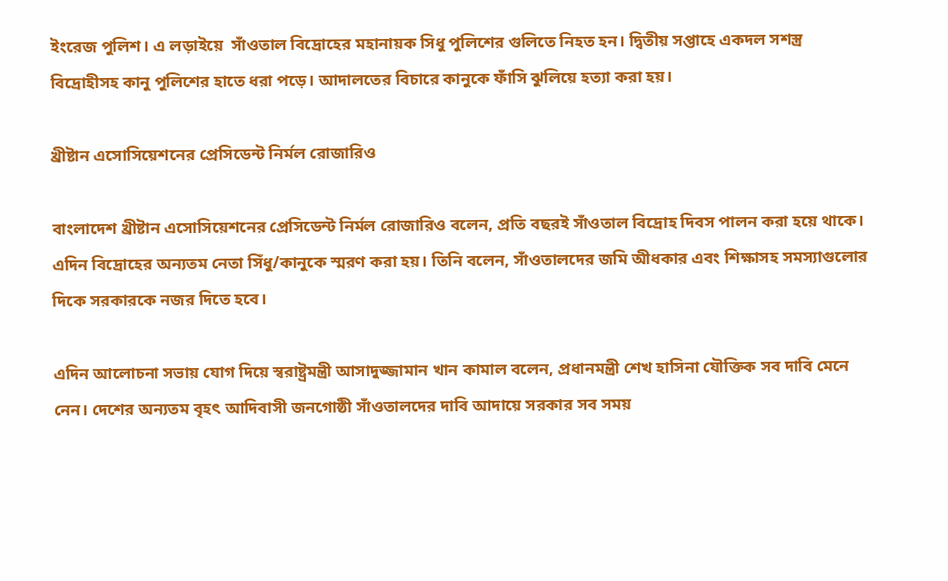ইংরেজ পুলিশ। এ লড়াইয়ে  সাঁওতাল বিদ্রোহের মহানায়ক সিধু পুলিশের গুলিতে নিহত হন। দ্বিতীয় সপ্তাহে একদল সশস্ত্র বিদ্রোহীসহ কানু পুলিশের হাতে ধরা পড়ে। আদালতের বিচারে কানুকে ফাঁসি ঝুলিয়ে হত্যা করা হয়।

খ্রীষ্টান এসোসিয়েশনের প্রেসিডেন্ট নির্মল রোজারিও

বাংলাদেশ খ্রীষ্টান এসোসিয়েশনের প্রেসিডেন্ট নির্মল রোজারিও বলেন, প্রতি বছরই সাঁওতাল বিদ্রোহ দিবস পালন করা হয়ে থাকে। এদিন বিদ্রোহের অন্যতম নেতা সিঁধু/কানুকে স্মরণ করা হয়। তিনি বলেন, সাঁওতালদের জমি অীধকার এবং শিক্ষাসহ সমস্যাগুলোর দিকে সরকারকে নজর দিতে হবে।

এদিন আলোচনা সভায় যোগ দিয়ে স্বরাষ্ট্রমন্ত্রী আসাদুজ্জামান খান কামাল বলেন, প্রধানমন্ত্রী শেখ হাসিনা যৌক্তিক সব দাবি মেনে নেন। দেশের অন্যতম বৃহৎ আদিবাসী জনগোষ্ঠী সাঁওতালদের দাবি আদায়ে সরকার সব সময়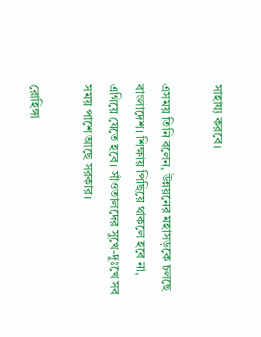সাহায্য করবে।

এসময় তিনি বলেন, উন্নয়নের মহাসড়কে চলছে বাংলাদেশ। শিক্ষায় পিছিয়ে থাকলে হবে না, এগিয়ে যেতে হবে। সাঁওতালদের সুখে-দুঃখে সব সময় পাশে আছে সরকার।

রোহিঙ্গা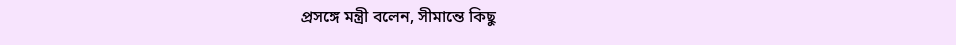প্রসঙ্গে মন্ত্রী বলেন, সীমান্তে কিছু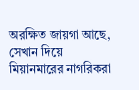অরক্ষিত জায়গা আছে, সেখান দিয়ে মিয়ানমারের নাগরিকরা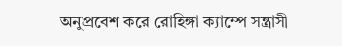অনুপ্রবেশ করে রোহিঙ্গা ক্যাম্পে সন্ত্রাসী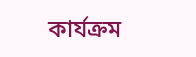কার্যক্রম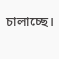চালাচ্ছে।